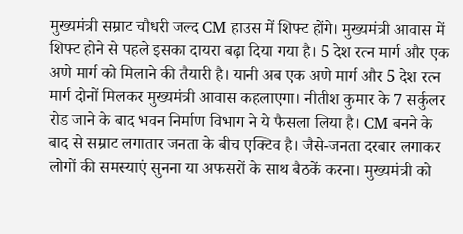मुख्यमंत्री सम्राट चौधरी जल्द CM हाउस में शिफ्ट होंगे। मुख्यमंत्री आवास में शिफ्ट होने से पहले इसका दायरा बढ़ा दिया गया है। 5 देश रत्न मार्ग और एक अणे मार्ग को मिलाने की तैयारी है। यानी अब एक अणे मार्ग और 5 देश रत्न मार्ग दोनों मिलकर मुख्यमंत्री आवास कहलाएगा। नीतीश कुमार के 7 सर्कुलर रोड जाने के बाद भवन निर्माण विभाग ने ये फैसला लिया है। CM बनने के बाद से सम्राट लगातार जनता के बीच एक्टिव है। जैसे-जनता दरबार लगाकर लोगों की समस्याएं सुनना या अफसरों के साथ बैठकें करना। मुख्यमंत्री को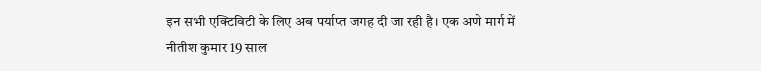इन सभी एक्टिविटी के लिए अब पर्याप्त जगह दी जा रही है। एक अणे मार्ग में नीतीश कुमार 19 साल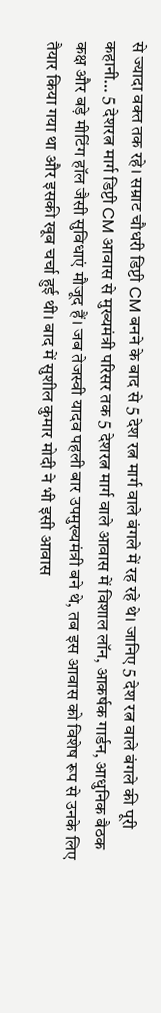से ज्यादा वक्त तक रहे। सम्राट चौधरी डिप्टी CM बनने के बाद से 5 देश रत्न मार्ग वाले बंगले में रह रहे थे। जानिए 5 देश रत्न वाले बंगले की पूरी कहानी… 5 देशरत्न मार्ग डिप्टी CM आवास से मुख्यमंत्री परिसर तक 5 देशरत्न मार्ग वाले आवास में विशाल लॉन, आकर्षक गार्डन, आधुनिक बैठक कक्ष और बड़े मीटिंग हॉल जैसी सुविधाएं मौजूद हैं। जब तेजस्वी यादव पहली बार उपमुख्यमंत्री बने थे, तब इस आवास को विशेष रूप से उनके लिए तैयार किया गया था और इसकी खूब चर्चा हुई थी। बाद में सुशील कुमार मोदी ने भी इसी आवास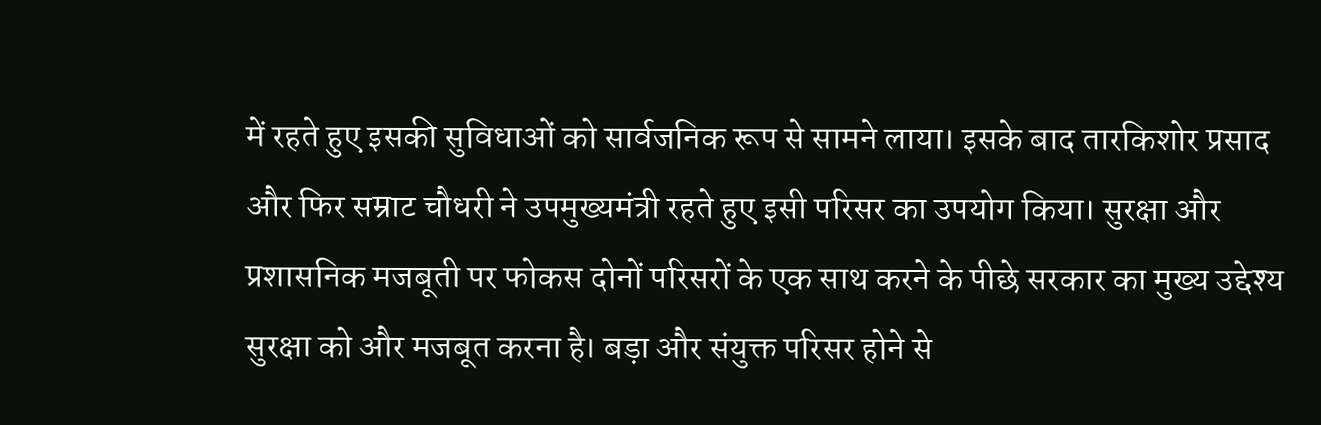में रहते हुए इसकी सुविधाओं को सार्वजनिक रूप से सामने लाया। इसके बाद तारकिशोर प्रसाद और फिर सम्राट चौधरी ने उपमुख्यमंत्री रहते हुए इसी परिसर का उपयोग किया। सुरक्षा और प्रशासनिक मजबूती पर फोकस दोनों परिसरों के एक साथ करने के पीछे सरकार का मुख्य उद्देश्य सुरक्षा को और मजबूत करना है। बड़ा और संयुक्त परिसर होने से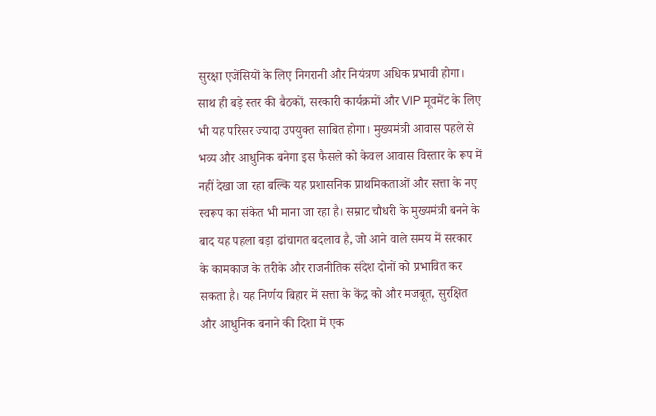सुरक्षा एजेंसियों के लिए निगरानी और नियंत्रण अधिक प्रभावी होगा। साथ ही बड़े स्तर की बैठकों, सरकारी कार्यक्रमों और VIP मूवमेंट के लिए भी यह परिसर ज्यादा उपयुक्त साबित होगा। मुख्यमंत्री आवास पहले से भव्य और आधुनिक बनेगा इस फैसले को केवल आवास विस्तार के रूप में नहीं देखा जा रहा बल्कि यह प्रशासनिक प्राथमिकताओं और सत्ता के नए स्वरूप का संकेत भी माना जा रहा है। सम्राट चौधरी के मुख्यमंत्री बनने के बाद यह पहला बड़ा ढांचागत बदलाव है, जो आने वाले समय में सरकार के कामकाज के तरीके और राजनीतिक संदेश दोनों को प्रभावित कर सकता है। यह निर्णय बिहार में सत्ता के केंद्र को और मजबूत, सुरक्षित और आधुनिक बनाने की दिशा में एक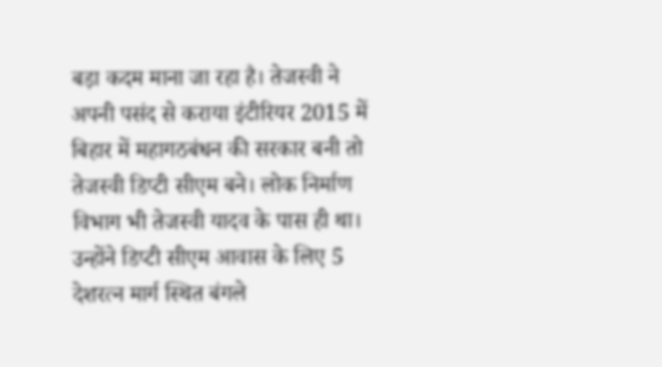बड़ा कदम माना जा रहा है। तेजस्वी ने अपनी पसंद से कराया इंटीरियर 2015 में बिहार में महागठबंधन की सरकार बनी तो तेजस्वी डिप्टी सीएम बने। लोक निर्माण विभाग भी तेजस्वी यादव के पास ही था। उन्होंने डिप्टी सीएम आवास के लिए 5 देशरत्न मार्ग स्थित बंगले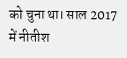को चुना था। साल 2017 में नीतीश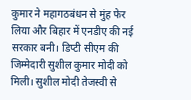कुमार ने महागठबंधन से मुंह फेर लिया और बिहार में एनडीए की नई सरकार बनी। डिप्टी सीएम की जिम्मेदारी सुशील कुमार मोदी को मिली। सुशील मोदी तेजस्वी से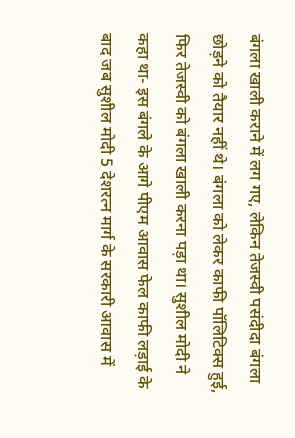बंगला खाली कराने में लग गए, लेकिन तेजस्वी पसंदीदा बंगला छोड़ने को तैयार नहीं थे। बंगला को लेकर काफी पॉलिटिक्स हुई, फिर तेजस्वी को बंगला खाली करना पड़ा था। सुशील मोदी ने कहा था- इस बंगले के आगे पीएम आवास फेल काफी लड़ाई के बाद जब सुशील मोदी 5 देशरत्न मार्ग के सरकारी आवास में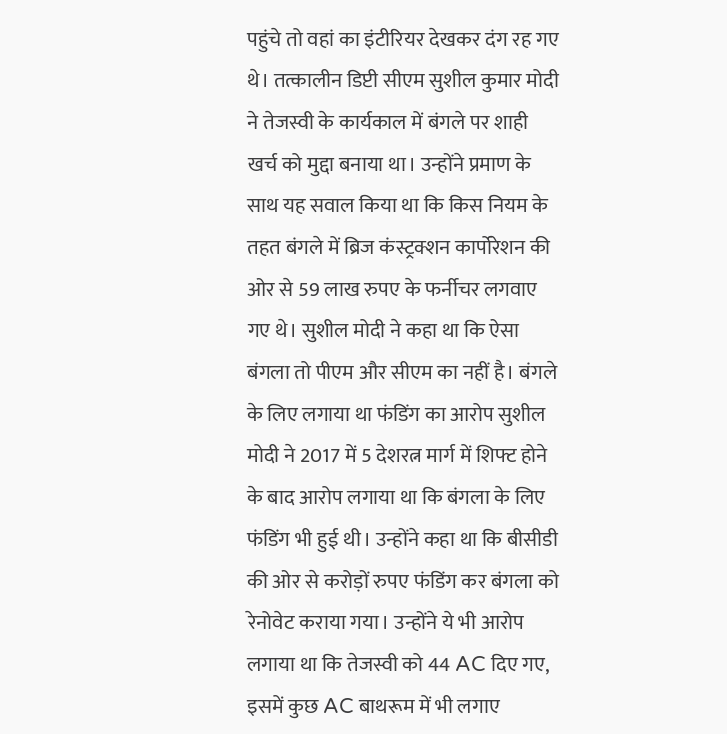पहुंचे तो वहां का इंटीरियर देखकर दंग रह गए थे। तत्कालीन डिप्टी सीएम सुशील कुमार मोदी ने तेजस्वी के कार्यकाल में बंगले पर शाही खर्च को मुद्दा बनाया था। उन्होंने प्रमाण के साथ यह सवाल किया था कि किस नियम के तहत बंगले में ब्रिज कंस्ट्रक्शन कार्पोरेशन की ओर से 59 लाख रुपए के फर्नीचर लगवाए गए थे। सुशील मोदी ने कहा था कि ऐसा बंगला तो पीएम और सीएम का नहीं है। बंगले के लिए लगाया था फंडिंग का आरोप सुशील मोदी ने 2017 में 5 देशरत्न मार्ग में शिफ्ट होने के बाद आरोप लगाया था कि बंगला के लिए फंडिंग भी हुई थी। उन्होंने कहा था कि बीसीडी की ओर से करोड़ों रुपए फंडिंग कर बंगला को रेनोवेट कराया गया। उन्होंने ये भी आरोप लगाया था कि तेजस्वी को 44 AC दिए गए, इसमें कुछ AC बाथरूम में भी लगाए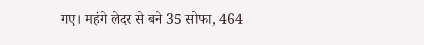गए। महंगे लेदर से बने 35 सोफा, 464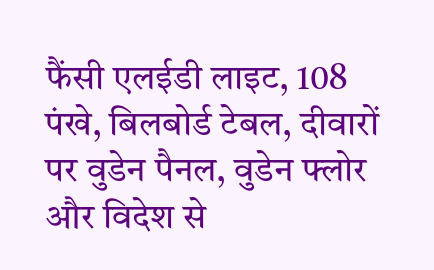फैंसी एलईडी लाइट, 108 पंखे, बिलबोर्ड टेबल, दीवारों पर वुडेन पैनल, वुडेन फ्लोर और विदेश से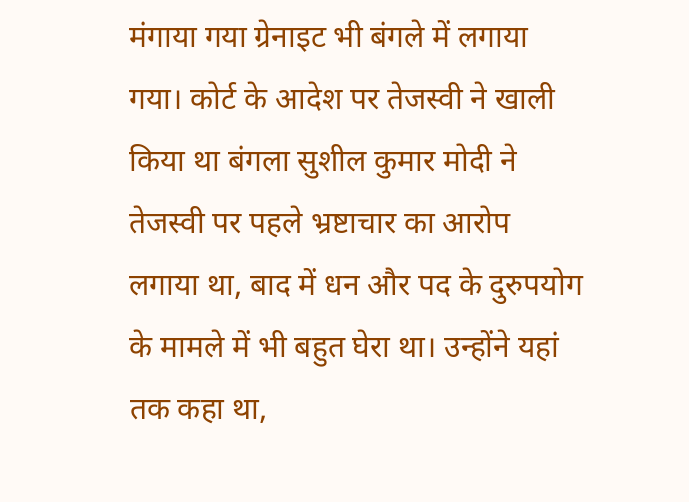मंगाया गया ग्रेनाइट भी बंगले में लगाया गया। कोर्ट के आदेश पर तेजस्वी ने खाली किया था बंगला सुशील कुमार मोदी ने तेजस्वी पर पहले भ्रष्टाचार का आरोप लगाया था, बाद में धन और पद के दुरुपयोग के मामले में भी बहुत घेरा था। उन्होंने यहां तक कहा था,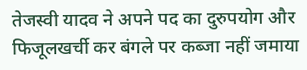तेजस्वी यादव ने अपने पद का दुरुपयोग और फिजूलखर्ची कर बंगले पर कब्जा नहीं जमाया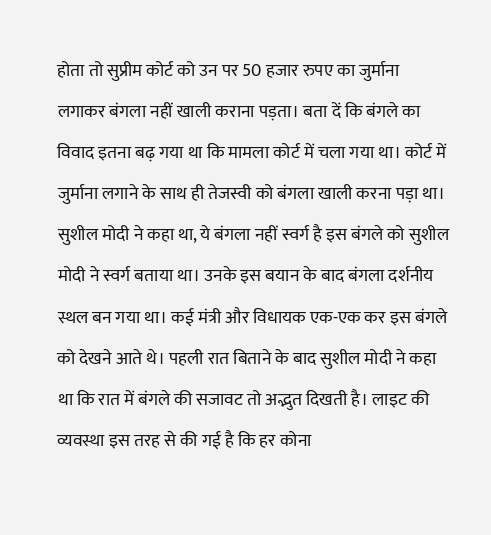होता तो सुप्रीम कोर्ट को उन पर 50 हजार रुपए का जुर्माना लगाकर बंगला नहीं खाली कराना पड़ता। बता दें कि बंगले का विवाद इतना बढ़ गया था कि मामला कोर्ट में चला गया था। कोर्ट में जुर्माना लगाने के साथ ही तेजस्वी को बंगला खाली करना पड़ा था। सुशील मोदी ने कहा था, ये बंगला नहीं स्वर्ग है इस बंगले को सुशील मोदी ने स्वर्ग बताया था। उनके इस बयान के बाद बंगला दर्शनीय स्थल बन गया था। कई मंत्री और विधायक एक-एक कर इस बंगले को देखने आते थे। पहली रात बिताने के बाद सुशील मोदी ने कहा था कि रात में बंगले की सजावट तो अद्भुत दिखती है। लाइट की व्यवस्था इस तरह से की गई है कि हर कोना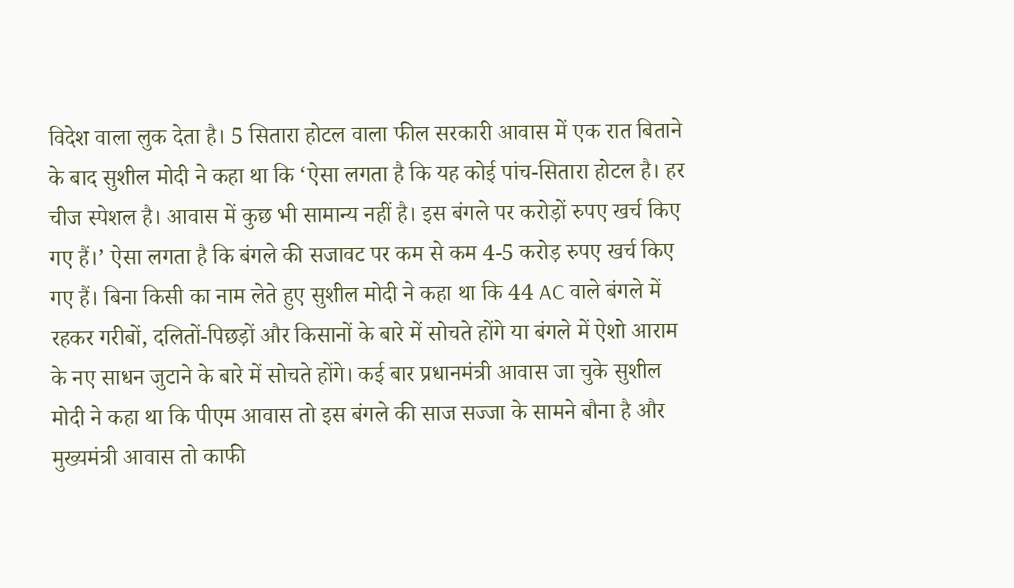विदेश वाला लुक देता है। 5 सितारा होटल वाला फील सरकारी आवास में एक रात बिताने के बाद सुशील मोदी ने कहा था कि ‘ऐसा लगता है कि यह कोई पांच-सितारा होटल है। हर चीज स्पेशल है। आवास में कुछ भी सामान्य नहीं है। इस बंगले पर करोड़ों रुपए खर्च किए गए हैं।’ ऐसा लगता है कि बंगले की सजावट पर कम से कम 4-5 करोड़ रुपए खर्च किए गए हैं। बिना किसी का नाम लेते हुए सुशील मोदी ने कहा था कि 44 AC वाले बंगले में रहकर गरीबों, दलितों-पिछड़ों और किसानों के बारे में सोचते होंगे या बंगले में ऐशो आराम के नए साधन जुटाने के बारे में सोचते होंगे। कई बार प्रधानमंत्री आवास जा चुके सुशील मोदी ने कहा था कि पीएम आवास तो इस बंगले की साज सज्जा के सामने बौना है और मुख्यमंत्री आवास तो काफी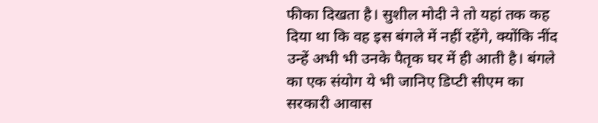फीका दिखता है। सुशील मोदी ने तो यहां तक कह दिया था कि वह इस बंगले में नहीं रहेंगे, क्योंकि नींद उन्हें अभी भी उनके पैतृक घर में ही आती है। बंगले का एक संयोग ये भी जानिए डिप्टी सीएम का सरकारी आवास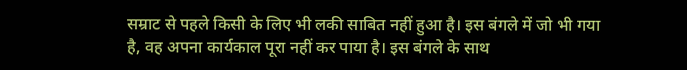सम्राट से पहले किसी के लिए भी लकी साबित नहीं हुआ है। इस बंगले में जो भी गया है, वह अपना कार्यकाल पूरा नहीं कर पाया है। इस बंगले के साथ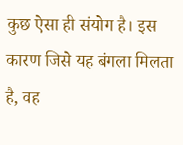कुछ ऐसा ही संयोग है। इस कारण जिसे यह बंगला मिलता है, वह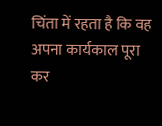चिंता में रहता है कि वह अपना कार्यकाल पूरा कर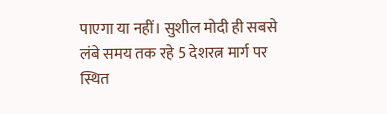पाएगा या नहीं। सुशील मोदी ही सबसे लंबे समय तक रहे 5 देशरत्न मार्ग पर स्थित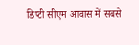डिप्टी सीएम आवास में सबसे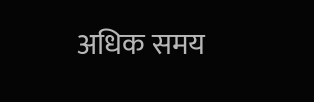अधिक समय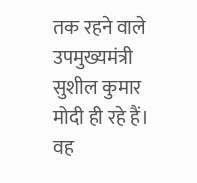तक रहने वाले उपमुख्यमंत्री सुशील कुमार मोदी ही रहे हैं। वह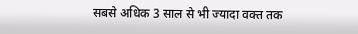सबसे अधिक 3 साल से भी ज्यादा वक्त तक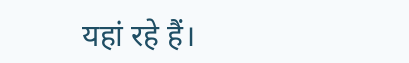यहां रहे हैं।